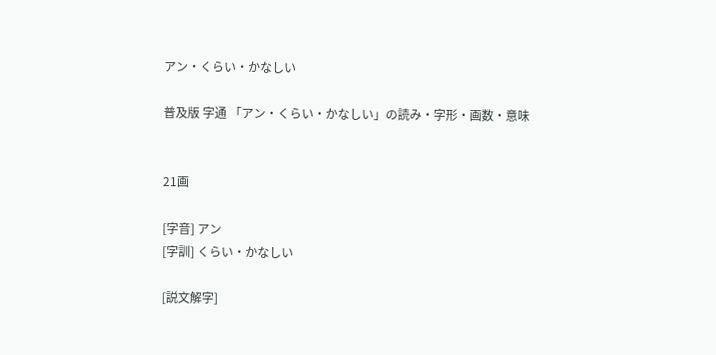アン・くらい・かなしい

普及版 字通 「アン・くらい・かなしい」の読み・字形・画数・意味


21画

[字音] アン
[字訓] くらい・かなしい

[説文解字]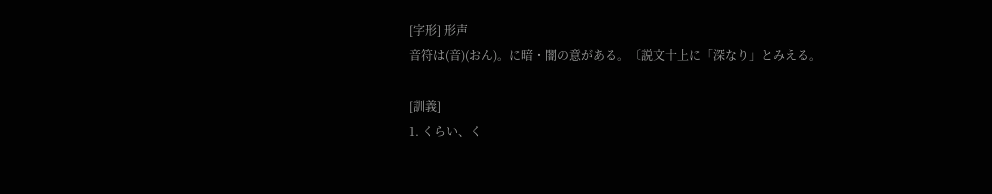[字形] 形声
音符は(音)(おん)。に暗・闇の意がある。〔説文十上に「深なり」とみえる。

[訓義]
1. くらい、く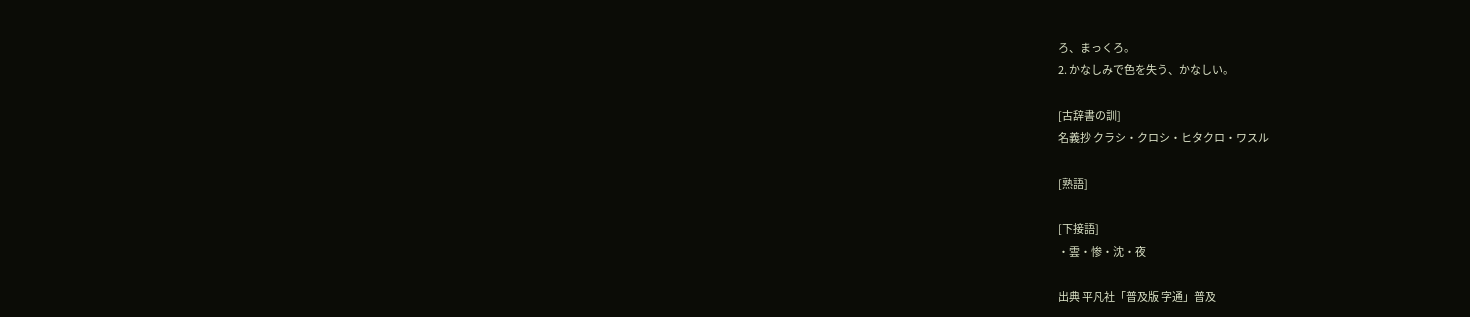ろ、まっくろ。
2. かなしみで色を失う、かなしい。

[古辞書の訓]
名義抄 クラシ・クロシ・ヒタクロ・ワスル

[熟語]

[下接語]
・雲・惨・沈・夜

出典 平凡社「普及版 字通」普及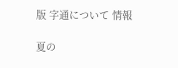版 字通について 情報

夏の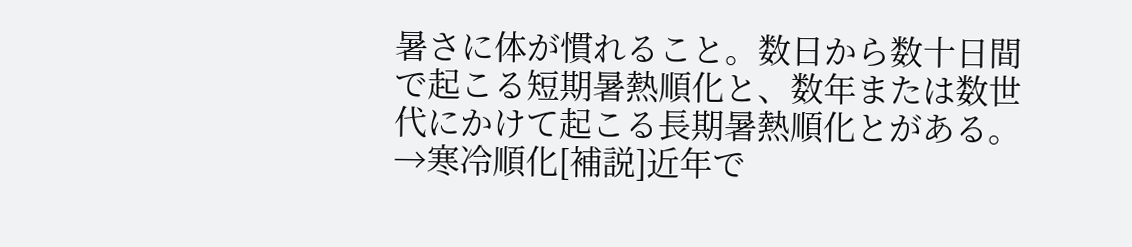暑さに体が慣れること。数日から数十日間で起こる短期暑熱順化と、数年または数世代にかけて起こる長期暑熱順化とがある。→寒冷順化[補説]近年で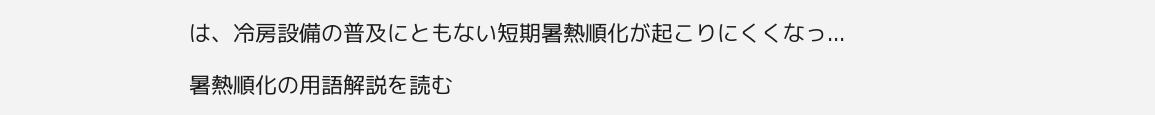は、冷房設備の普及にともない短期暑熱順化が起こりにくくなっ...

暑熱順化の用語解説を読む